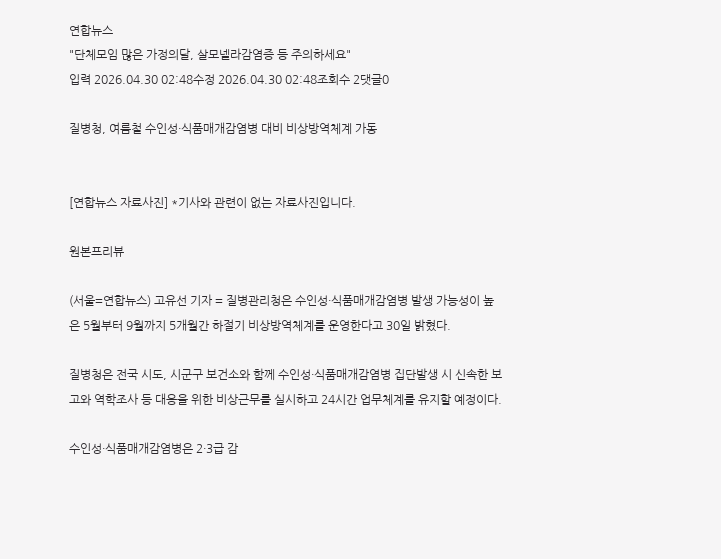연합뉴스
"단체모임 많은 가정의달, 살모넬라감염증 등 주의하세요"
입력 2026.04.30 02:48수정 2026.04.30 02:48조회수 2댓글0

질병청, 여름철 수인성·식품매개감염병 대비 비상방역체계 가동


[연합뉴스 자료사진] *기사와 관련이 없는 자료사진입니다.

원본프리뷰

(서울=연합뉴스) 고유선 기자 = 질병관리청은 수인성·식품매개감염병 발생 가능성이 높은 5월부터 9월까지 5개월간 하절기 비상방역체계를 운영한다고 30일 밝혔다.

질병청은 전국 시도, 시군구 보건소와 함께 수인성·식품매개감염병 집단발생 시 신속한 보고와 역학조사 등 대응을 위한 비상근무를 실시하고 24시간 업무체계를 유지할 예정이다.

수인성·식품매개감염병은 2·3급 감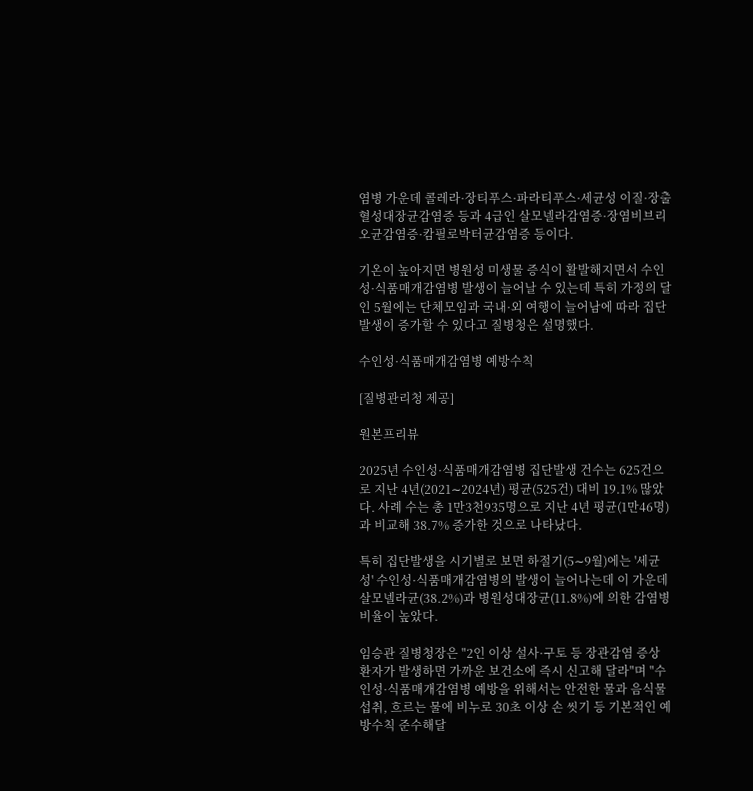염병 가운데 콜레라·장티푸스·파라티푸스·세균성 이질·장출혈성대장균감염증 등과 4급인 살모넬라감염증·장염비브리오균감염증·캄필로박터균감염증 등이다.

기온이 높아지면 병원성 미생물 증식이 활발해지면서 수인성·식품매개감염병 발생이 늘어날 수 있는데 특히 가정의 달인 5월에는 단체모임과 국내·외 여행이 늘어남에 따라 집단발생이 증가할 수 있다고 질병청은 설명했다.

수인성·식품매개감염병 예방수칙

[질병관리청 제공]

원본프리뷰

2025년 수인성·식품매개감염병 집단발생 건수는 625건으로 지난 4년(2021∼2024년) 평균(525건) 대비 19.1% 많았다. 사례 수는 총 1만3천935명으로 지난 4년 평균(1만46명)과 비교해 38.7% 증가한 것으로 나타났다.

특히 집단발생을 시기별로 보면 하절기(5∼9월)에는 '세균성' 수인성·식품매개감염병의 발생이 늘어나는데 이 가운데 살모넬라균(38.2%)과 병원성대장균(11.8%)에 의한 감염병 비율이 높았다.

임승관 질병청장은 "2인 이상 설사·구토 등 장관감염 증상 환자가 발생하면 가까운 보건소에 즉시 신고해 달라"며 "수인성·식품매개감염병 예방을 위해서는 안전한 물과 음식물 섭취, 흐르는 물에 비누로 30초 이상 손 씻기 등 기본적인 예방수칙 준수해달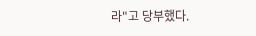라"고 당부했다.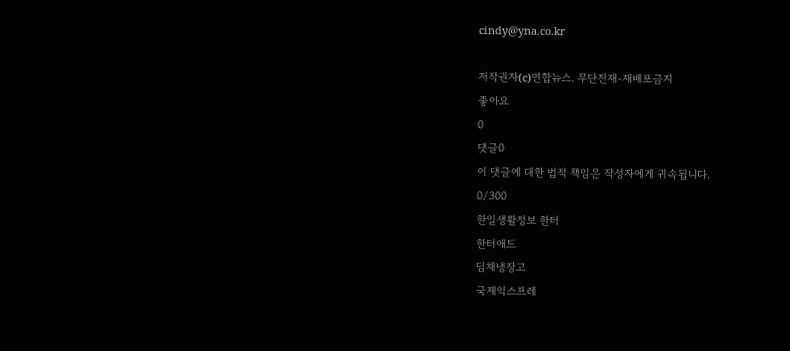cindy@yna.co.kr

저작권자(c)연합뉴스. 무단전재-재배포금지
좋아요
0
댓글0
이 댓글에 대한 법적 책임은 작성자에게 귀속됩니다.
0/300
한일생활정보 한터
한터애드
딤채냉장고
국제익스프레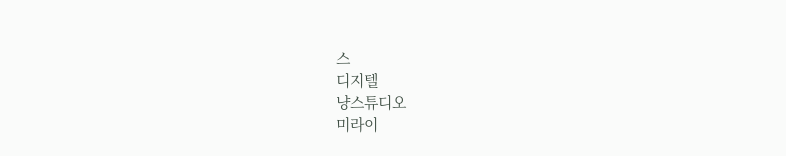스
디지텔
냥스튜디오
미라이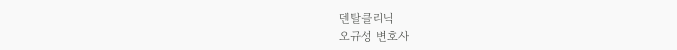덴탈클리닉
오규성 변호사